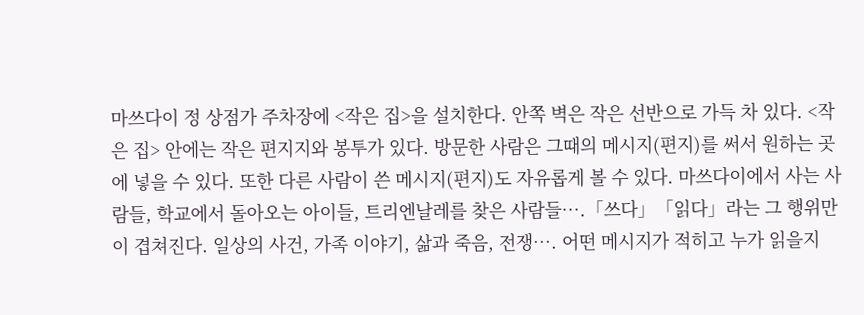마쓰다이 정 상점가 주차장에 <작은 집>을 설치한다. 안쪽 벽은 작은 선반으로 가득 차 있다. <작은 집> 안에는 작은 편지지와 봉투가 있다. 방문한 사람은 그때의 메시지(편지)를 써서 원하는 곳에 넣을 수 있다. 또한 다른 사람이 쓴 메시지(편지)도 자유롭게 볼 수 있다. 마쓰다이에서 사는 사람들, 학교에서 돌아오는 아이들, 트리엔날레를 찾은 사람들….「쓰다」「읽다」라는 그 행위만이 겹쳐진다. 일상의 사건, 가족 이야기, 삶과 죽음, 전쟁…. 어떤 메시지가 적히고 누가 읽을지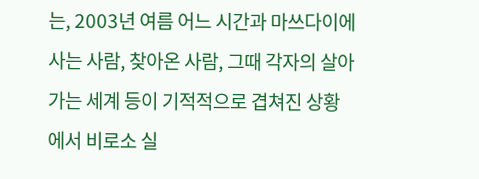는, 2003년 여름 어느 시간과 마쓰다이에 사는 사람, 찾아온 사람, 그때 각자의 살아가는 세계 등이 기적적으로 겹쳐진 상황에서 비로소 실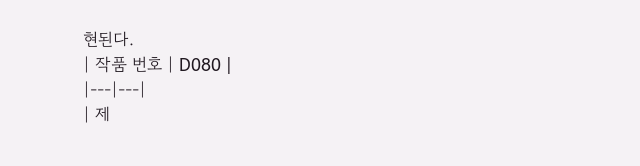현된다.
| 작품 번호 | D080 |
|---|---|
| 제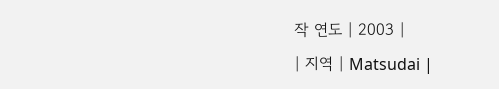작 연도 | 2003 |
| 지역 | Matsudai |